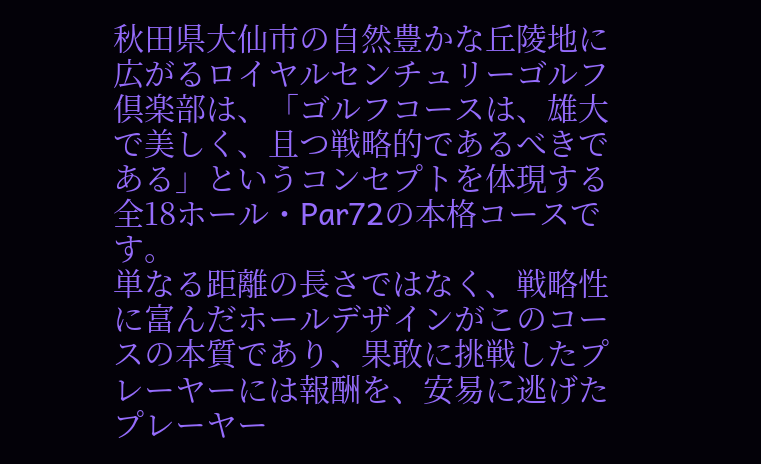秋田県大仙市の自然豊かな丘陵地に広がるロイヤルセンチュリーゴルフ倶楽部は、「ゴルフコースは、雄大で美しく、且つ戦略的であるべきである」というコンセプトを体現する全18ホール・Par72の本格コースです。
単なる距離の長さではなく、戦略性に富んだホールデザインがこのコースの本質であり、果敢に挑戦したプレーヤーには報酬を、安易に逃げたプレーヤー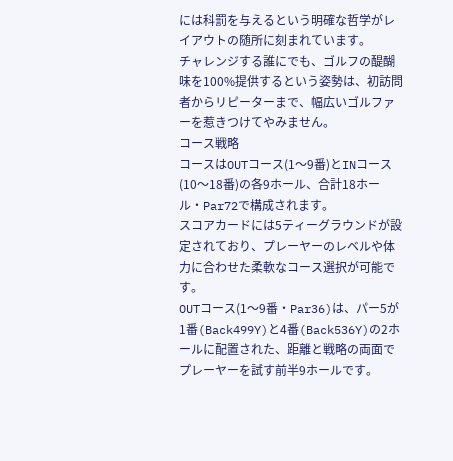には科罰を与えるという明確な哲学がレイアウトの随所に刻まれています。
チャレンジする誰にでも、ゴルフの醍醐味を100%提供するという姿勢は、初訪問者からリピーターまで、幅広いゴルファーを惹きつけてやみません。
コース戦略
コースはOUTコース(1〜9番)とINコース(10〜18番)の各9ホール、合計18ホール・Par72で構成されます。
スコアカードには5ティーグラウンドが設定されており、プレーヤーのレベルや体力に合わせた柔軟なコース選択が可能です。
OUTコース(1〜9番・Par36)は、パー5が1番(Back499Y)と4番(Back536Y)の2ホールに配置された、距離と戦略の両面でプレーヤーを試す前半9ホールです。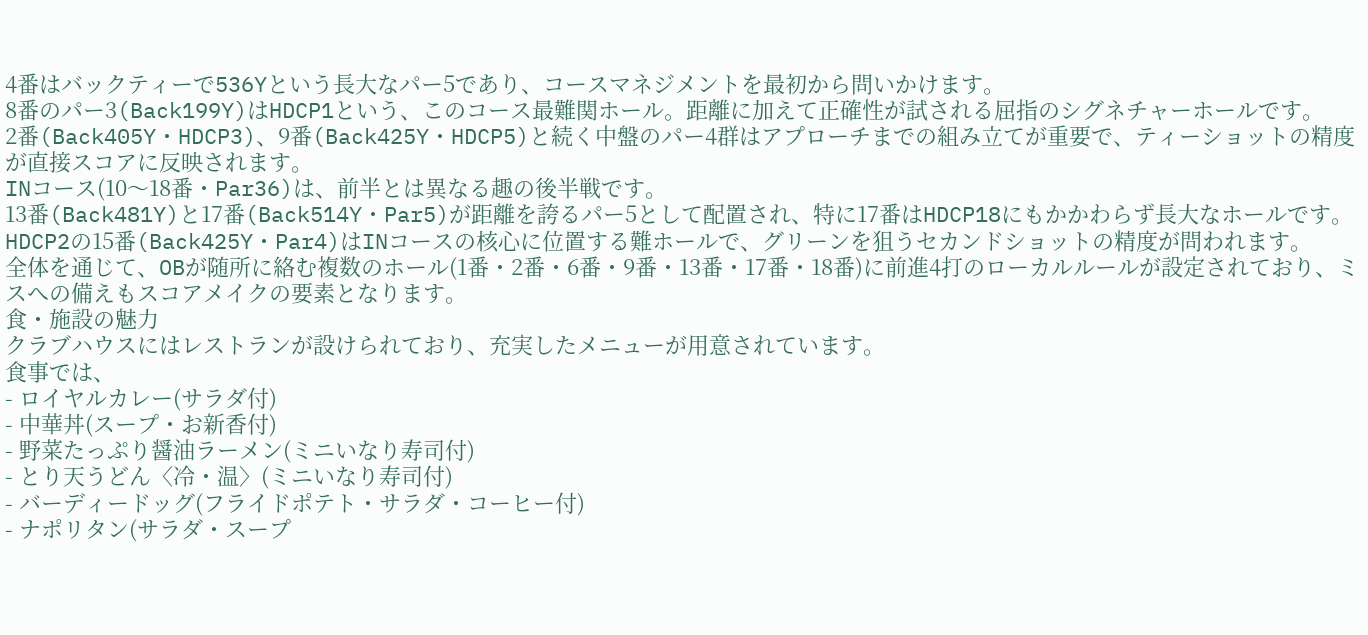4番はバックティーで536Yという長大なパー5であり、コースマネジメントを最初から問いかけます。
8番のパー3(Back199Y)はHDCP1という、このコース最難関ホール。距離に加えて正確性が試される屈指のシグネチャーホールです。
2番(Back405Y・HDCP3)、9番(Back425Y・HDCP5)と続く中盤のパー4群はアプローチまでの組み立てが重要で、ティーショットの精度が直接スコアに反映されます。
INコース(10〜18番・Par36)は、前半とは異なる趣の後半戦です。
13番(Back481Y)と17番(Back514Y・Par5)が距離を誇るパー5として配置され、特に17番はHDCP18にもかかわらず長大なホールです。
HDCP2の15番(Back425Y・Par4)はINコースの核心に位置する難ホールで、グリーンを狙うセカンドショットの精度が問われます。
全体を通じて、OBが随所に絡む複数のホール(1番・2番・6番・9番・13番・17番・18番)に前進4打のローカルルールが設定されており、ミスへの備えもスコアメイクの要素となります。
食・施設の魅力
クラブハウスにはレストランが設けられており、充実したメニューが用意されています。
食事では、
- ロイヤルカレー(サラダ付)
- 中華丼(スープ・お新香付)
- 野菜たっぷり醤油ラーメン(ミニいなり寿司付)
- とり天うどん〈冷・温〉(ミニいなり寿司付)
- バーディードッグ(フライドポテト・サラダ・コーヒー付)
- ナポリタン(サラダ・スープ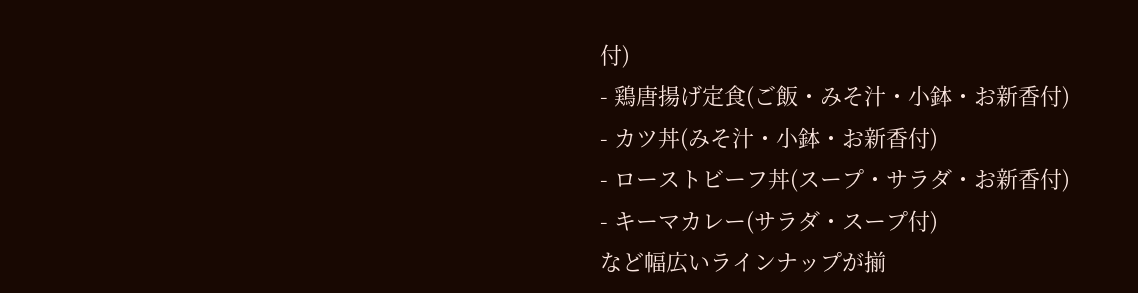付)
- 鶏唐揚げ定食(ご飯・みそ汁・小鉢・お新香付)
- カツ丼(みそ汁・小鉢・お新香付)
- ローストビーフ丼(スープ・サラダ・お新香付)
- キーマカレー(サラダ・スープ付)
など幅広いラインナップが揃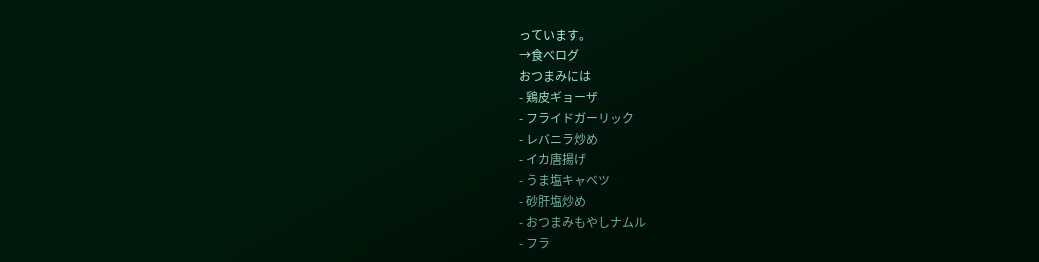っています。
→食べログ
おつまみには
- 鶏皮ギョーザ
- フライドガーリック
- レバニラ炒め
- イカ唐揚げ
- うま塩キャベツ
- 砂肝塩炒め
- おつまみもやしナムル
- フラ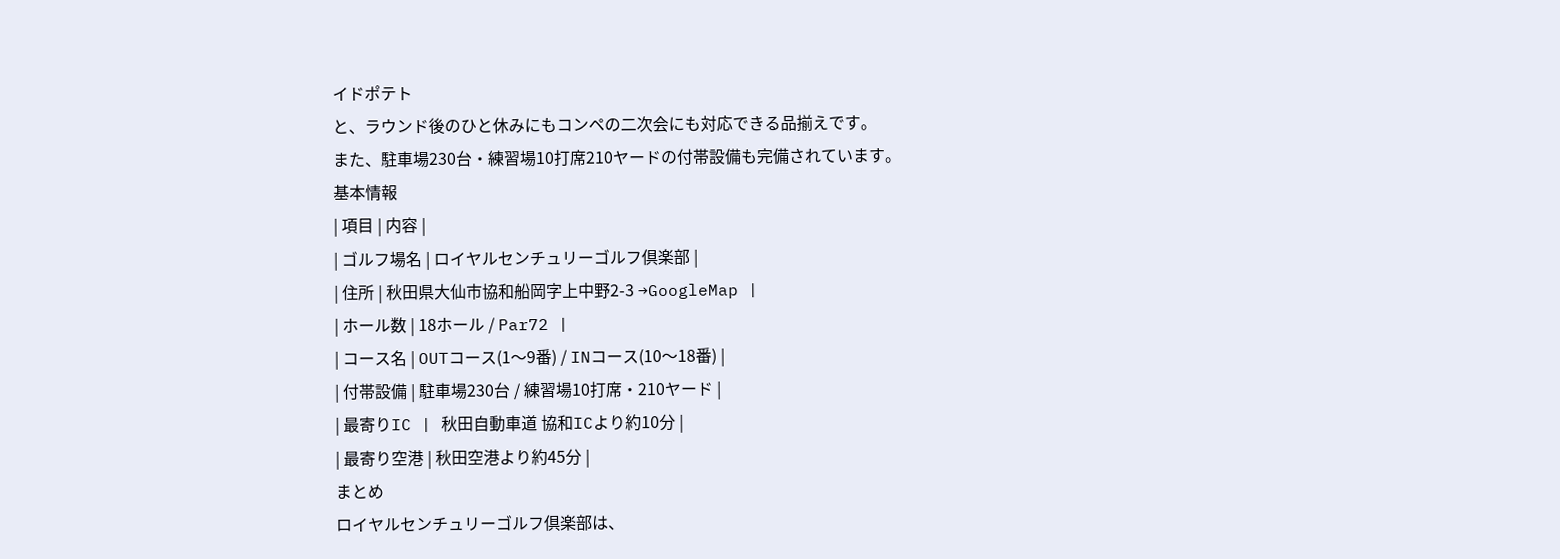イドポテト
と、ラウンド後のひと休みにもコンペの二次会にも対応できる品揃えです。
また、駐車場230台・練習場10打席210ヤードの付帯設備も完備されています。
基本情報
| 項目 | 内容 |
| ゴルフ場名 | ロイヤルセンチュリーゴルフ倶楽部 |
| 住所 | 秋田県大仙市協和船岡字上中野2-3 →GoogleMap |
| ホール数 | 18ホール / Par72 |
| コース名 | OUTコース(1〜9番) / INコース(10〜18番) |
| 付帯設備 | 駐車場230台 / 練習場10打席・210ヤード |
| 最寄りIC | 秋田自動車道 協和ICより約10分 |
| 最寄り空港 | 秋田空港より約45分 |
まとめ
ロイヤルセンチュリーゴルフ倶楽部は、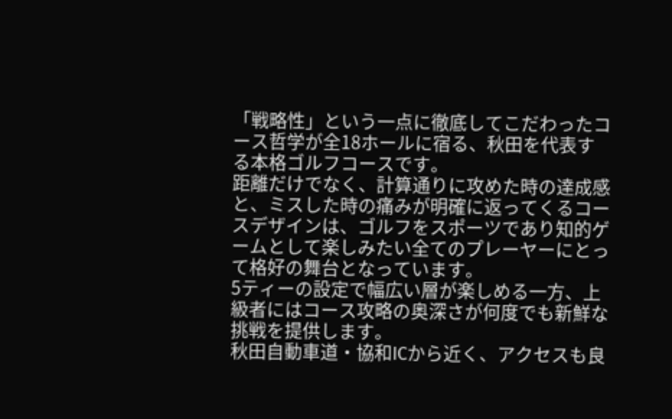「戦略性」という一点に徹底してこだわったコース哲学が全18ホールに宿る、秋田を代表する本格ゴルフコースです。
距離だけでなく、計算通りに攻めた時の達成感と、ミスした時の痛みが明確に返ってくるコースデザインは、ゴルフをスポーツであり知的ゲームとして楽しみたい全てのプレーヤーにとって格好の舞台となっています。
5ティーの設定で幅広い層が楽しめる一方、上級者にはコース攻略の奥深さが何度でも新鮮な挑戦を提供します。
秋田自動車道・協和ICから近く、アクセスも良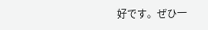好です。ぜひ一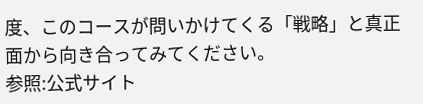度、このコースが問いかけてくる「戦略」と真正面から向き合ってみてください。
参照:公式サイト